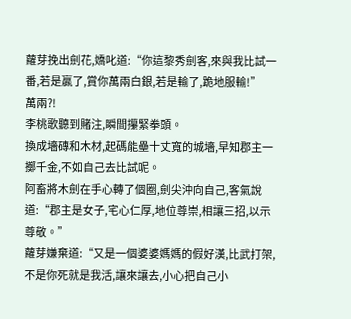蘿芽挽出劍花,嬌叱道:“你這黎秀劍客,來與我比試一番,若是贏了,賞你萬兩白銀,若是輸了,跪地服輸!”
萬兩?!
李桃歌聽到賭注,瞬間攥緊拳頭。
換成墻磚和木材,起碼能壘十丈寬的城墻,早知郡主一擲千金,不如自己去比試呢。
阿畜將木劍在手心轉了個圈,劍尖沖向自己,客氣說道:“郡主是女子,宅心仁厚,地位尊崇,相讓三招,以示尊敬。”
蘿芽嫌棄道:“又是一個婆婆媽媽的假好漢,比武打架,不是你死就是我活,讓來讓去,小心把自己小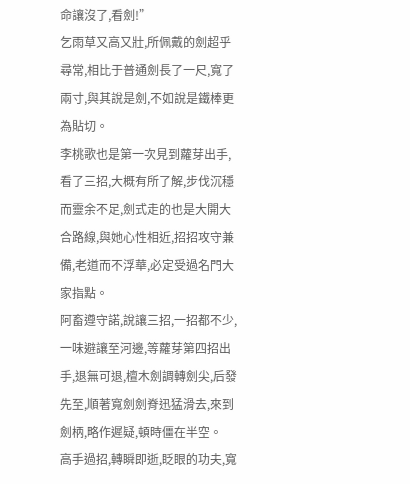命讓沒了,看劍!”
乞雨草又高又壯,所佩戴的劍超乎尋常,相比于普通劍長了一尺,寬了兩寸,與其說是劍,不如說是鐵棒更為貼切。
李桃歌也是第一次見到蘿芽出手,看了三招,大概有所了解,步伐沉穩而靈余不足,劍式走的也是大開大合路線,與她心性相近,招招攻守兼備,老道而不浮華,必定受過名門大家指點。
阿畜遵守諾,說讓三招,一招都不少,一味避讓至河邊,等蘿芽第四招出手,退無可退,檀木劍調轉劍尖,后發先至,順著寬劍劍脊迅猛滑去,來到劍柄,略作遲疑,頓時僵在半空。
高手過招,轉瞬即逝,眨眼的功夫,寬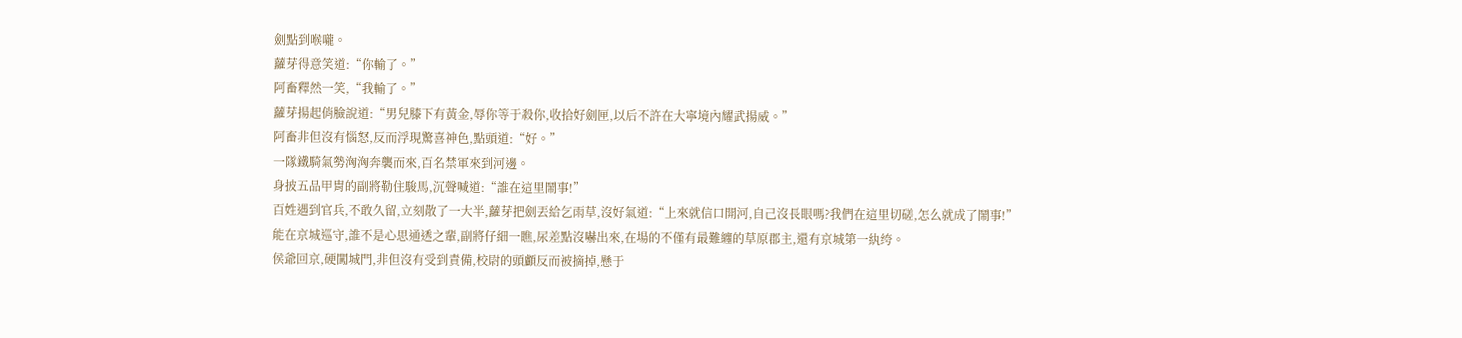劍點到喉嚨。
蘿芽得意笑道:“你輸了。”
阿畜釋然一笑,“我輸了。”
蘿芽揚起俏臉說道:“男兒膝下有黃金,辱你等于殺你,收拾好劍匣,以后不許在大寧境內耀武揚威。”
阿畜非但沒有惱怒,反而浮現驚喜神色,點頭道:“好。”
一隊鐵騎氣勢洶洶奔襲而來,百名禁軍來到河邊。
身披五品甲胄的副將勒住駿馬,沉聲喊道:“誰在這里鬧事!”
百姓遇到官兵,不敢久留,立刻散了一大半,蘿芽把劍丟給乞雨草,沒好氣道:“上來就信口開河,自己沒長眼嗎?我們在這里切磋,怎么就成了鬧事!”
能在京城巡守,誰不是心思通透之輩,副將仔細一瞧,尿差點沒嚇出來,在場的不僅有最難纏的草原郡主,還有京城第一紈绔。
侯爺回京,硬闖城門,非但沒有受到責備,校尉的頭顱反而被摘掉,懸于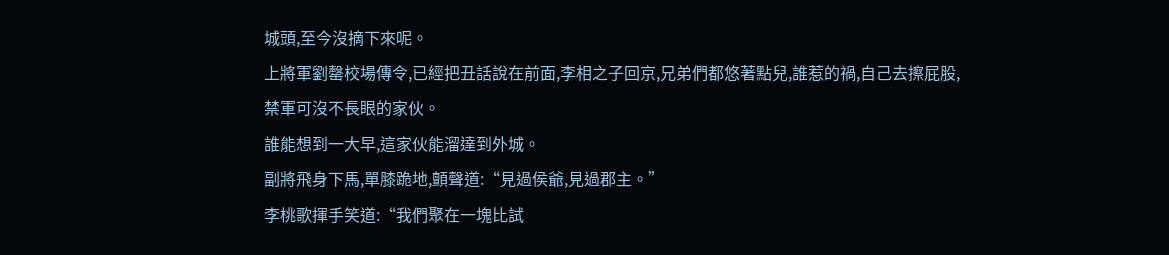城頭,至今沒摘下來呢。
上將軍劉罄校場傳令,已經把丑話說在前面,李相之子回京,兄弟們都悠著點兒,誰惹的禍,自己去擦屁股,禁軍可沒不長眼的家伙。
誰能想到一大早,這家伙能溜達到外城。
副將飛身下馬,單膝跪地,顫聲道:“見過侯爺,見過郡主。”
李桃歌揮手笑道:“我們聚在一塊比試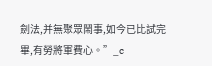劍法,并無聚眾鬧事,如今已比試完畢,有勞將軍費心。”_c